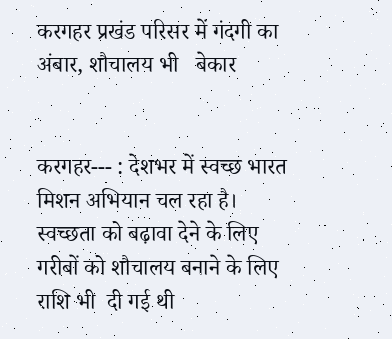करगहर प्रखंड परिसर में गंदगी का अंबार, शौचालय भी   बेकार


करगहर--- : देशभर में स्वच्छ भारत मिशन अभियान चल रहा है। स्वच्छता को बढ़ावा देने के लिए गरीबों को शौचालय बनाने के लिए राशि भी  दी गई थी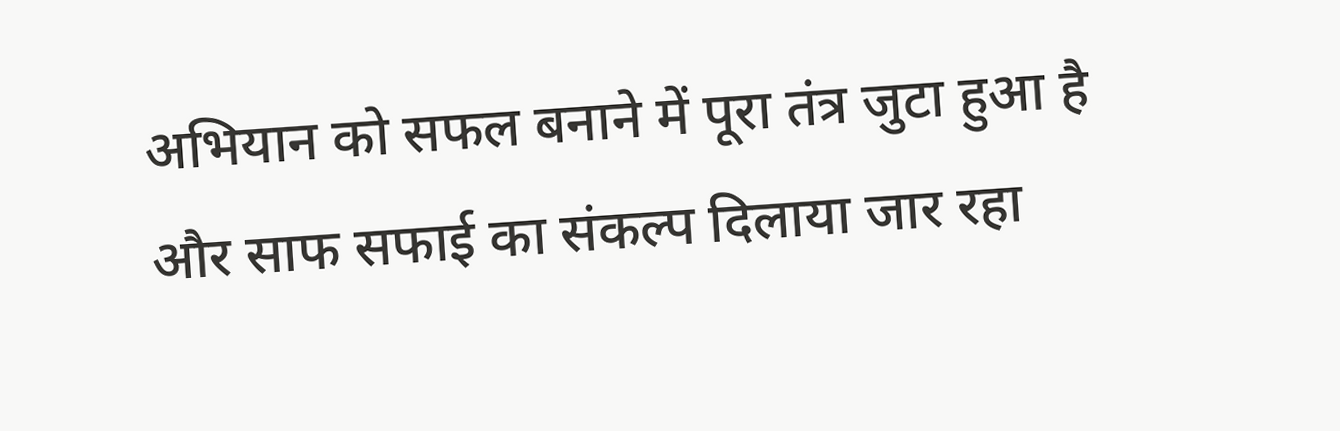अभियान को सफल बनाने में पूरा तंत्र जुटा हुआ है और साफ सफाई का संकल्प दिलाया जार रहा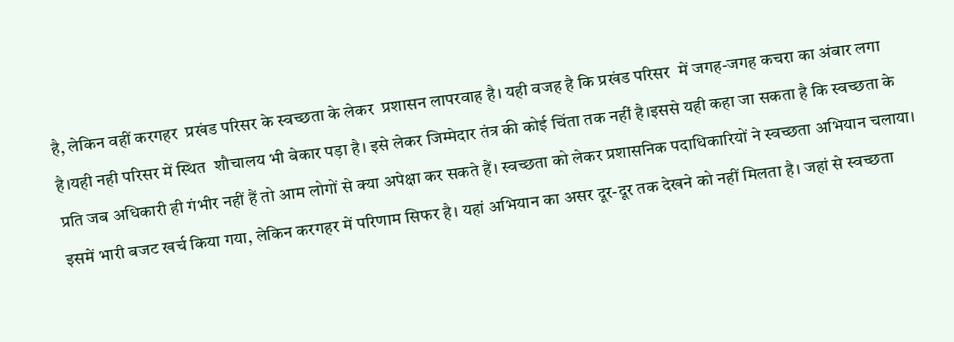है, लेकिन वहीं करगहर  प्रखंड परिसर के स्वच्छता के लेकर  प्रशासन लापरवाह है। यही वजह है कि प्रखंड परिसर  में जगह-जगह कचरा का अंबार लगा है।यही नही परिसर में स्थित  शौचालय भी बेकार पड़ा है। इसे लेकर जिम्मेदार तंत्र की कोई चिंता तक नहीं है।इससे यही कहा जा सकता है कि स्वच्छता के प्रति जब अधिकारी ही गंभीर नहीं हैं तो आम लोगों से क्या अपेक्षा कर सकते हैं। स्वच्छता को लेकर प्रशासनिक पदाधिकारियों ने स्वच्छता अभियान चलाया। इसमें भारी बजट खर्च किया गया, लेकिन करगहर में परिणाम सिफर है। यहां अभियान का असर दूर-दूर तक देखने को नहीं मिलता है। जहां से स्वच्छता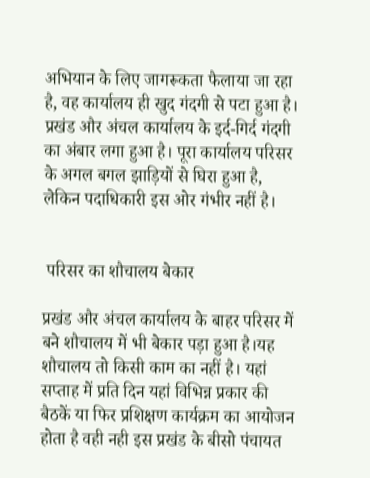अभियान के लिए जागरूकता फैलाया जा रहा है, वह कार्यालय ही खुद गंदगी से पटा हुआ है। प्रखंड और अंचल कार्यालय के इर्द-गिर्द गंदगी का अंबार लगा हुआ है। पूरा कार्यालय परिसर के अगल बगल झाड़ियों से घिरा हुआ है, लेकिन पदाधिकारी इस ओर गंभीर नहीं है।


 परिसर का शौचालय बेकार

प्रखंड और अंचल कार्यालय के बाहर परिसर में बने शौचालय में भी बेकार पड़ा हुआ है।यह शौचालय तो किसी काम का नहीं है। यहां सप्ताह में प्रति दिन यहां विभिन्न प्रकार की बैठकें या फिर प्रशिक्षण कार्यक्रम का आयोजन होता है वही नही इस प्रखंड के बीसो पंचायत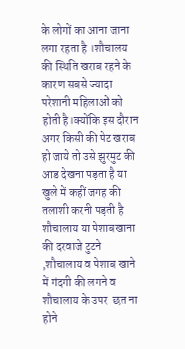के लोगों का आना जाना लगा रहता है ।शौचालय की स्थिति खराब रहने के कारण सबसे ज्यादा परेशानी महिलाओं को होती है।क्योंकि इस दौरान अगर किसी की पेट खराब हो जाये तो उसे झुरमुट की आड देखना पड़ता है या खुले में कहीं जगह की तलाशी करनी पड़ती है शौचालाय या पेशाबखाना की दरवाजे टुटने ,शौचालाय व पेशाब खाने में गंदगी की लगने व शौचालाय के उपर  छत ना होने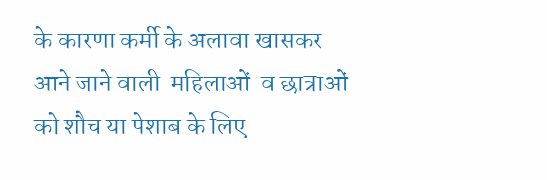के कारणा कर्मी के अलावा खासकर आने जाने वाली  महिलाओं  व छात्राओं को शौच या पेशाब के लिए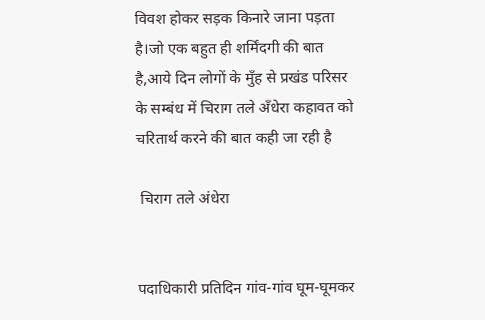विवश होकर सड़क किनारे जाना पड़ता है।जो एक बहुत ही शर्मिंदगी की बात है,आये दिन लोगों के मुँह से प्रखंड परिसर के सम्बंध में चिराग तले अँधेरा कहावत को चरितार्थ करने की बात कही जा रही है

 चिराग तले अंधेरा


पदाधिकारी प्रतिदिन गांव-गांव घूम-घूमकर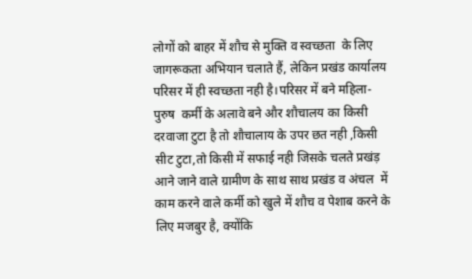लोगों को बाहर में शौच से मुक्ति व स्वच्छता  के लिए जागरूकता अभियान चलाते हैं, लेकिन प्रखंड कार्यालय परिसर में ही स्वच्छता नही है।परिसर में बने महिला-पुरुष  कर्मी के अलावे बने और शौचालय का किसी दरवाजा टुटा है तो शौचालाय के उपर छत नही ,किसी सीट टुटा,तो किसी में सफाई नही जिसके चलते प्रखंड़ आने जाने वाले ग्रामीण के साथ साथ प्रखंड व अंचल  में काम करने वाले कर्मी को खुले में शौच व पेशाब करने के लिए मजबुर है, क्योंकि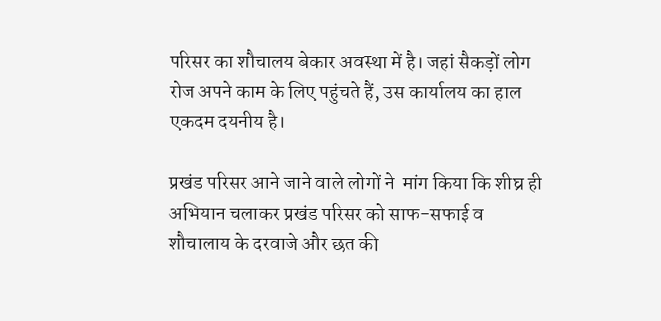परिसर का शौचालय बेकार अवस्था में है। जहां सैकड़ों लोग रोज अपने काम के लिए पहुंचते हैं, उस कार्यालय का हाल एकदम दयनीय है।

प्रखंड परिसर आने जाने वाले लोगों ने  मांग किया कि शीघ्र ही अभियान चलाकर प्रखंड परिसर को साफ-सफाई व शौचालाय के दरवाजे और छत की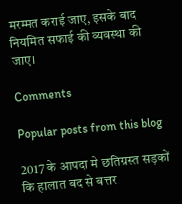मरम्मत कराई जाए, इसके बाद नियमित सफाई की व्यवस्था की जाए।

Comments

Popular posts from this blog

2017 के आपदा मे छतिग्रस्त सड़कों कि हालात बद से बत्तर